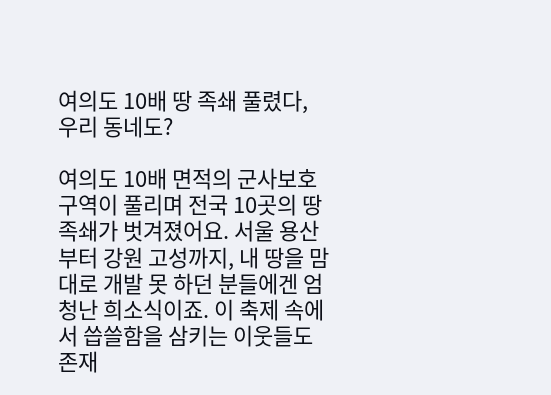여의도 10배 땅 족쇄 풀렸다, 우리 동네도?

여의도 10배 면적의 군사보호구역이 풀리며 전국 10곳의 땅 족쇄가 벗겨졌어요. 서울 용산부터 강원 고성까지, 내 땅을 맘대로 개발 못 하던 분들에겐 엄청난 희소식이죠. 이 축제 속에서 씁쓸함을 삼키는 이웃들도 존재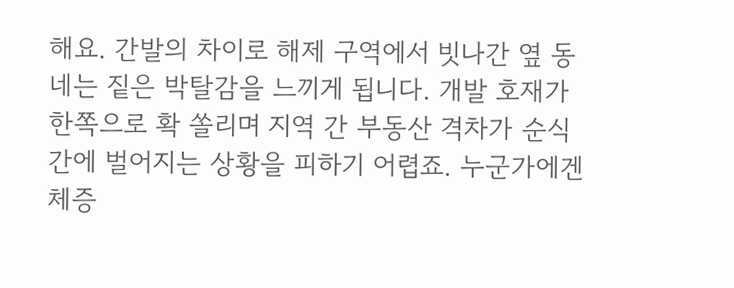해요. 간발의 차이로 해제 구역에서 빗나간 옆 동네는 짙은 박탈감을 느끼게 됩니다. 개발 호재가 한쪽으로 확 쏠리며 지역 간 부동산 격차가 순식간에 벌어지는 상황을 피하기 어렵죠. 누군가에겐 체증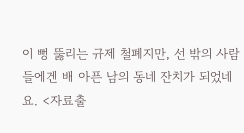이 뻥 뚫리는 규제 철폐지만, 선 밖의 사람들에겐 배 아픈 남의 동네 잔치가 되었네요. <자료출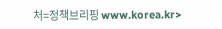처=정책브리핑 www.korea.kr>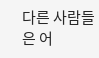다른 사람들은 어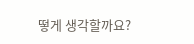떻게 생각할까요?